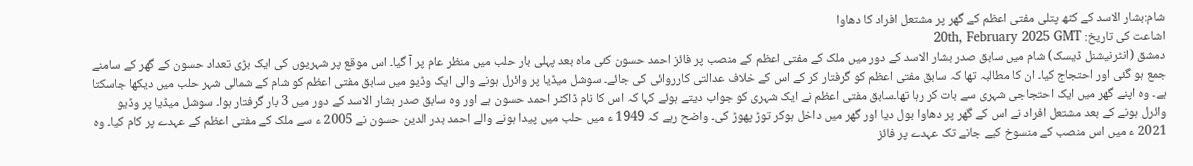شام:بشار الاسد کے کٹھ پتلی مفتی اعظم کے گھر پر مشتعل افراد کا دھاوا
اشاعت کی تاریخ: 20th, February 2025 GMT
دمشق (انٹرنیشنل ڈیسک) شام میں سابق صدر بشار الاسد کے دور میں ملک کے مفتی اعظم کے منصب پر فائز احمد حسون کئی ماہ بعد پہلی بار حلب میں منظر عام پر آ گیا۔ اس موقع پر شہریوں کی ایک بڑی تعداد حسون کے گھر کے سامنے جمع ہو گئی اور احتجاج کیا۔ ان کا مطالبہ تھا کہ سابق مفتی اعظم کو گرفتار کر کے اس کے خلاف عدالتی کارروائی کی جائے۔ سوشل میڈیا پر وائرل ہونے والی ایک وڈیو میں سابق مفتی اعظم کو شام کے شمالی شہر حلب میں دیکھا جاسکتا ہے۔ وہ اپنے گھر میں ایک احتجاجی شہری سے بات کر رہا تھا۔سابق مفتی اعظم نے ایک شہری کو جواب دیتے ہوئے کہا کہ اس کا نام ڈاکٹر احمد حسون ہے اور وہ سابق صدر بشار الاسد کے دور میں 3 بار گرفتار ہوا۔ سوشل میڈیا پر وڈیو وائرل ہونے کے بعد مشتعل افراد نے اس کے گھر پر دھاوا بول دیا اور گھر میں داخل ہوکر توڑ پھوڑ کی۔ واضح رہے کہ 1949 ء میں حلب میں پیدا ہونے والے احمد بدر الدین حسون نے 2005 ء سے ملک کے مفتی اعظم کے عہدے پر کام کیا۔ وہ 2021 ء میں اس منصب کے منسوخ کیے جانے تک عہدے پر فائز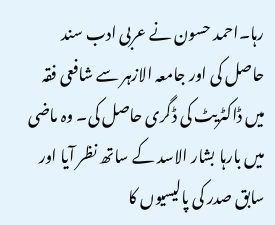رہا۔احمد حسون نے عربی ادب سند حاصل کی اور جامعہ الازہر سے شافعی فقہ میں ڈاکٹریٹ کی ڈگری حاصل کی۔ وہ ماضی میں بارہا بشار الاسد کے ساتھ نظر آیا اور سابق صدر کی پالیسیوں کا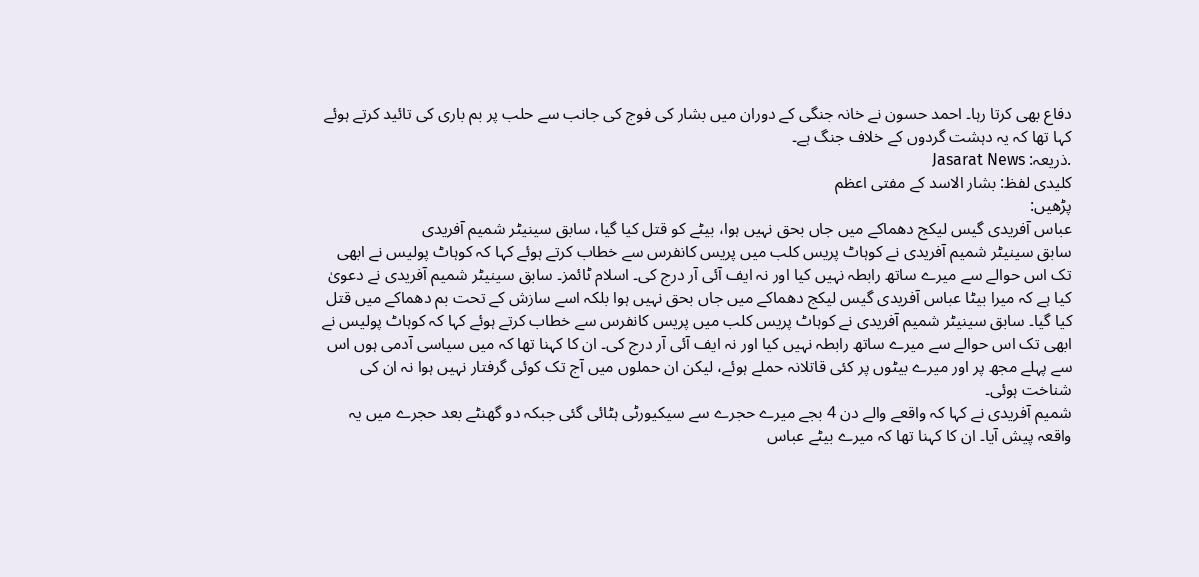دفاع بھی کرتا رہا۔ احمد حسون نے خانہ جنگی کے دوران میں بشار کی فوج کی جانب سے حلب پر بم باری کی تائید کرتے ہوئے کہا تھا کہ یہ دہشت گردوں کے خلاف جنگ ہے۔
.ذریعہ: Jasarat News
کلیدی لفظ: بشار الاسد کے مفتی اعظم
پڑھیں:
عباس آفریدی گیس لیکج دھماکے میں جاں بحق نہیں ہوا، بیٹے کو قتل کیا گیا، سابق سینیٹر شمیم آفریدی
سابق سینیٹر شمیم آفریدی نے کوہاٹ پریس کلب میں پریس کانفرس سے خطاب کرتے ہوئے کہا کہ کوہاٹ پولیس نے ابھی تک اس حوالے سے میرے ساتھ رابطہ نہیں کیا اور نہ ایف آئی آر درج کی۔ اسلام ٹائمز۔ سابق سینیٹر شمیم آفریدی نے دعویٰ کیا ہے کہ میرا بیٹا عباس آفریدی گیس لیکج دھماکے میں جاں بحق نہیں ہوا بلکہ اسے سازش کے تحت بم دھماکے میں قتل کیا گیا۔ سابق سینیٹر شمیم آفریدی نے کوہاٹ پریس کلب میں پریس کانفرس سے خطاب کرتے ہوئے کہا کہ کوہاٹ پولیس نے ابھی تک اس حوالے سے میرے ساتھ رابطہ نہیں کیا اور نہ ایف آئی آر درج کی۔ ان کا کہنا تھا کہ میں سیاسی آدمی ہوں اس سے پہلے مجھ پر اور میرے بیٹوں پر کئی قاتلانہ حملے ہوئے، لیکن ان حملوں میں آج تک کوئی گرفتار نہیں ہوا نہ ان کی شناخت ہوئی۔
شمیم آفریدی نے کہا کہ واقعے والے دن 4 بجے میرے حجرے سے سیکیورٹی ہٹائی گئی جبکہ دو گھنٹے بعد حجرے میں یہ واقعہ پیش آیا۔ ان کا کہنا تھا کہ میرے بیٹے عباس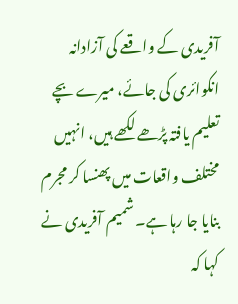آفریدی کے واقعے کی آزادانہ انکوائری کی جائے، میرے بچے تعلیم یافتہ پڑھے لکھے ہیں، انہیں مختلف واقعات میں پھنسا کر مجرم بنایا جا رہا ہے۔ شمیم آفریدی نے کہا کہ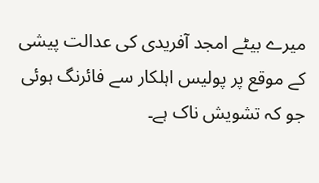میرے بیٹے امجد آفریدی کی عدالت پیشی کے موقع پر پولیس اہلکار سے فائرنگ ہوئی جو کہ تشویش ناک ہے۔